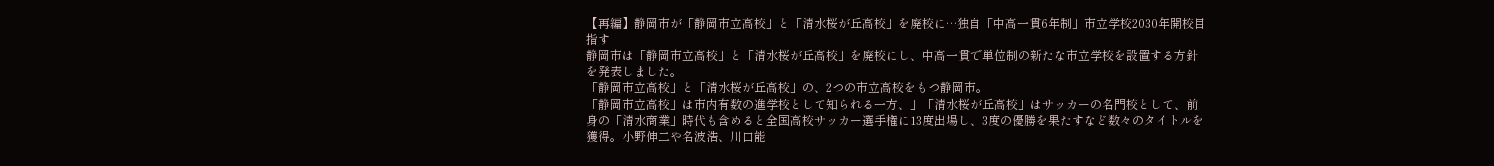【再編】静岡市が「静岡市立高校」と「清水桜が丘高校」を廃校に…独自「中高一貫6年制」市立学校2030年開校目指す
静岡市は「静岡市立高校」と「清水桜が丘高校」を廃校にし、中高一貫で単位制の新たな市立学校を設置する方針を発表しました。
「静岡市立高校」と「清水桜が丘高校」の、2つの市立高校をもつ静岡市。
「静岡市立高校」は市内有数の進学校として知られる一方、」「清水桜が丘高校」はサッカーの名門校として、前身の「清水商業」時代も含めると全国高校サッカー選手権に13度出場し、3度の優勝を果たすなど数々のタイトルを獲得。小野伸二や名波浩、川口能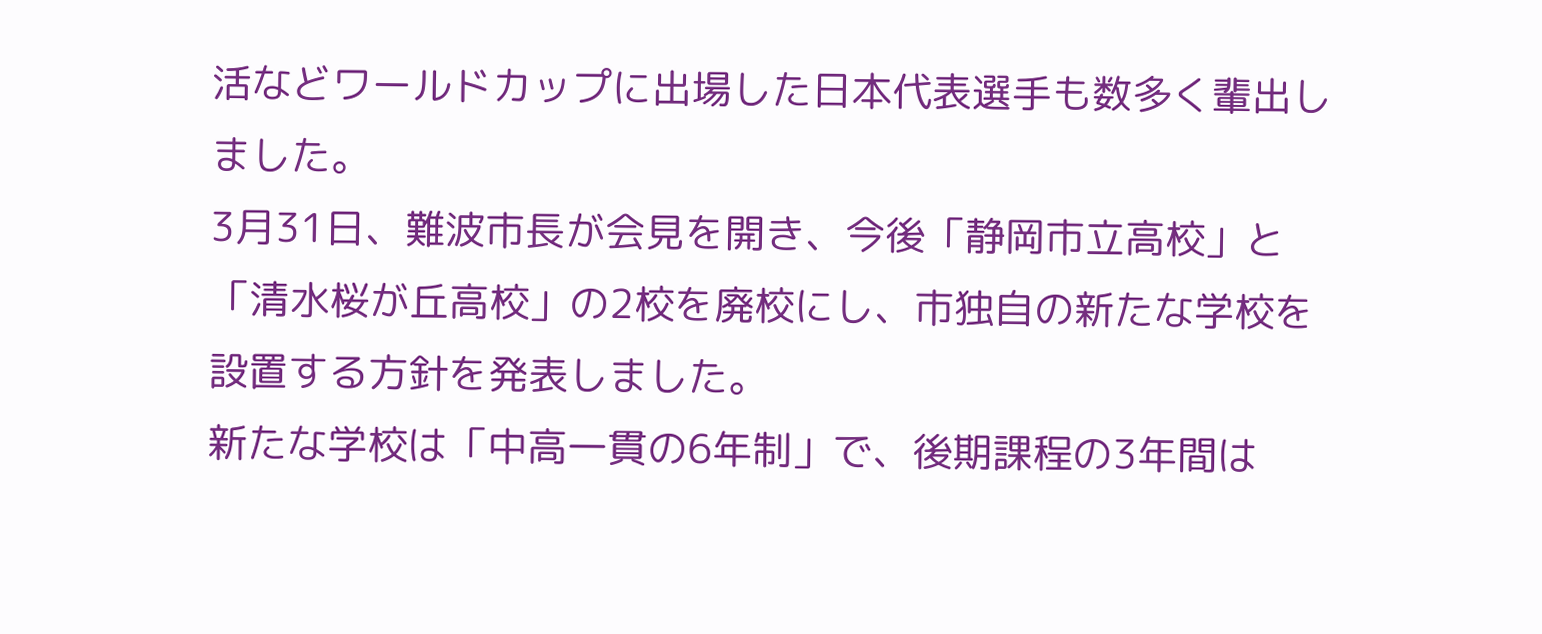活などワールドカップに出場した日本代表選手も数多く輩出しました。
3月31日、難波市長が会見を開き、今後「静岡市立高校」と「清水桜が丘高校」の2校を廃校にし、市独自の新たな学校を設置する方針を発表しました。
新たな学校は「中高一貫の6年制」で、後期課程の3年間は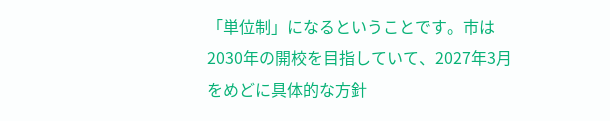「単位制」になるということです。市は2030年の開校を目指していて、2027年3月をめどに具体的な方針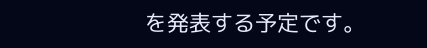を発表する予定です。